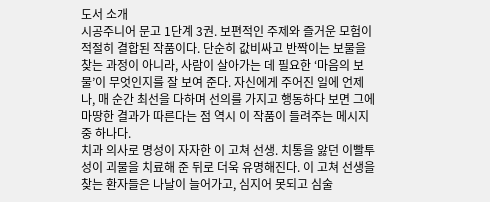도서 소개
시공주니어 문고 1단계 3권. 보편적인 주제와 즐거운 모험이 적절히 결합된 작품이다. 단순히 값비싸고 반짝이는 보물을 찾는 과정이 아니라, 사람이 살아가는 데 필요한 ‘마음의 보물’이 무엇인지를 잘 보여 준다. 자신에게 주어진 일에 언제나, 매 순간 최선을 다하며 선의를 가지고 행동하다 보면 그에 마땅한 결과가 따른다는 점 역시 이 작품이 들려주는 메시지 중 하나다.
치과 의사로 명성이 자자한 이 고쳐 선생. 치통을 앓던 이빨투성이 괴물을 치료해 준 뒤로 더욱 유명해진다. 이 고쳐 선생을 찾는 환자들은 나날이 늘어가고, 심지어 못되고 심술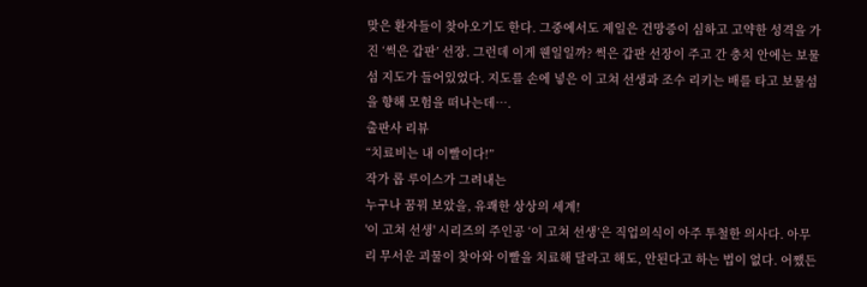맞은 환자들이 찾아오기도 한다. 그중에서도 제일은 건망증이 심하고 고약한 성격을 가진 ‘썩은 갑판’ 선장. 그런데 이게 웬일일까? 썩은 갑판 선장이 주고 간 충치 안에는 보물섬 지도가 들어있었다. 지도를 손에 넣은 이 고쳐 선생과 조수 리키는 배를 타고 보물섬을 향해 모험을 떠나는데….
출판사 리뷰
“치료비는 내 이빨이다!”
작가 롭 루이스가 그려내는
누구나 꿈꿔 보았을, 유쾌한 상상의 세계!
'이 고쳐 선생' 시리즈의 주인공 ‘이 고쳐 선생’은 직업의식이 아주 투철한 의사다. 아무리 무서운 괴물이 찾아와 이빨을 치료해 달라고 해도, 안된다고 하는 법이 없다. 어쨌든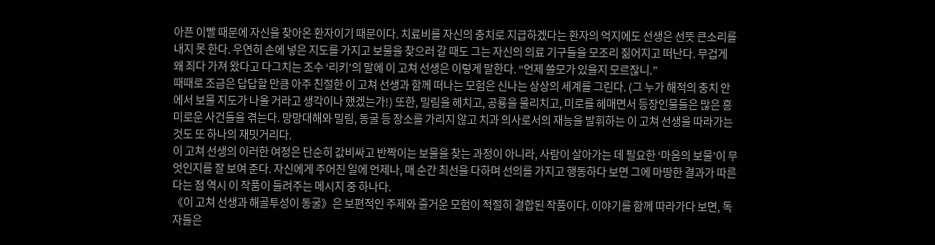아픈 이빨 때문에 자신을 찾아온 환자이기 때문이다. 치료비를 자신의 충치로 지급하겠다는 환자의 억지에도 선생은 선뜻 큰소리를 내지 못 한다. 우연히 손에 넣은 지도를 가지고 보물을 찾으러 갈 때도 그는 자신의 의료 기구들을 모조리 짊어지고 떠난다. 무겁게 왜 죄다 가져 왔다고 다그치는 조수 ‘리키’의 말에 이 고쳐 선생은 이렇게 말한다. “언제 쓸모가 있을지 모르잖니.”
때때로 조금은 답답할 만큼 아주 친절한 이 고쳐 선생과 함께 떠나는 모험은 신나는 상상의 세계를 그린다. (그 누가 해적의 충치 안에서 보물 지도가 나올 거라고 생각이나 했겠는가!) 또한, 밀림을 헤치고, 공룡을 물리치고, 미로를 헤매면서 등장인물들은 많은 흥미로운 사건들을 겪는다. 망망대해와 밀림, 동굴 등 장소를 가리지 않고 치과 의사로서의 재능을 발휘하는 이 고쳐 선생을 따라가는 것도 또 하나의 재밋거리다.
이 고쳐 선생의 이러한 여정은 단순히 값비싸고 반짝이는 보물을 찾는 과정이 아니라, 사람이 살아가는 데 필요한 ‘마음의 보물’이 무엇인지를 잘 보여 준다. 자신에게 주어진 일에 언제나, 매 순간 최선을 다하며 선의를 가지고 행동하다 보면 그에 마땅한 결과가 따른다는 점 역시 이 작품이 들려주는 메시지 중 하나다.
《이 고쳐 선생과 해골투성이 동굴》은 보편적인 주제와 즐거운 모험이 적절히 결합된 작품이다. 이야기를 함께 따라가다 보면, 독자들은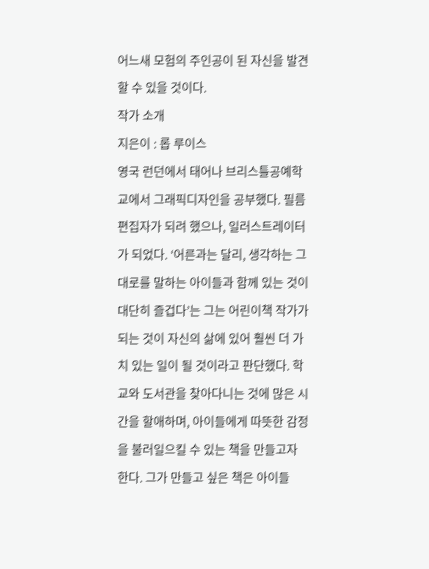어느새 모험의 주인공이 된 자신을 발견할 수 있을 것이다.
작가 소개
지은이 : 롭 루이스
영국 런던에서 태어나 브리스틀공예학교에서 그래픽디자인을 공부했다. 필름 편집자가 되려 했으나, 일러스트레이터가 되었다. ‘어른과는 달리, 생각하는 그대로를 말하는 아이들과 함께 있는 것이 대단히 즐겁다’는 그는 어린이책 작가가 되는 것이 자신의 삶에 있어 훨씬 더 가치 있는 일이 될 것이라고 판단했다. 학교와 도서관을 찾아다니는 것에 많은 시간을 할애하며, 아이들에게 따뜻한 감정을 불러일으킬 수 있는 책을 만들고자 한다. 그가 만들고 싶은 책은 아이들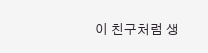이 친구처럼 생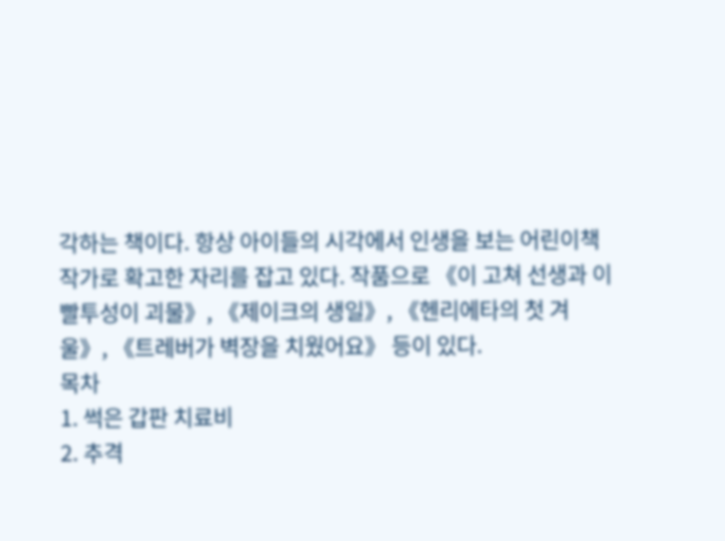각하는 책이다. 항상 아이들의 시각에서 인생을 보는 어린이책 작가로 확고한 자리를 잡고 있다. 작품으로 《이 고쳐 선생과 이빨투성이 괴물》, 《제이크의 생일》, 《헨리에타의 첫 겨울》, 《트레버가 벽장을 치웠어요》 등이 있다.
목차
1. 썩은 갑판 치료비
2. 추격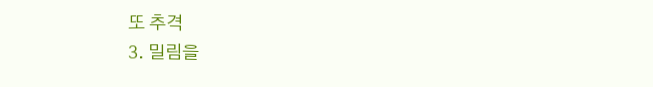또 추격
3. 밀림을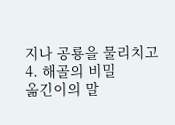지나 공룡을 물리치고
4. 해골의 비밀
옮긴이의 말